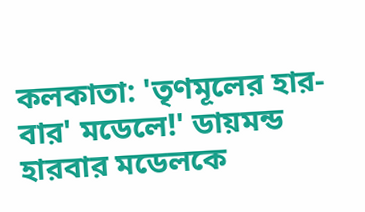কলকাতা: 'তৃণমূলের হার-বার' মডেলে!' ডায়মন্ড হারবার মডেলকে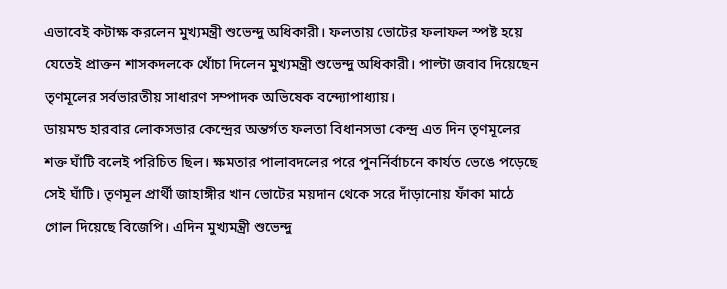এভাবেই কটাক্ষ করলেন মুখ্যমন্ত্রী শুভেন্দু অধিকারী। ফলতায় ভোটের ফলাফল স্পষ্ট হয়ে যেতেই প্রাক্তন শাসকদলকে খোঁচা দিলেন মুখ্যমন্ত্রী শুভেন্দু অধিকারী। পাল্টা জবাব দিয়েছেন তৃণমূলের সর্বভারতীয় সাধারণ সম্পাদক অভিষেক বন্দ্যোপাধ্যায়।
ডায়মন্ড হারবার লোকসভার কেন্দ্রের অন্তর্গত ফলতা বিধানসভা কেন্দ্র এত দিন তৃণমূলের শক্ত ঘাঁটি বলেই পরিচিত ছিল। ক্ষমতার পালাবদলের পরে পুনর্নির্বাচনে কার্যত ভেঙে পড়েছে সেই ঘাঁটি। তৃণমূল প্রার্থী জাহাঙ্গীর খান ভোটের ময়দান থেকে সরে দাঁড়ানোয় ফাঁকা মাঠে গোল দিয়েছে বিজেপি। এদিন মুখ্যমন্ত্রী শুভেন্দু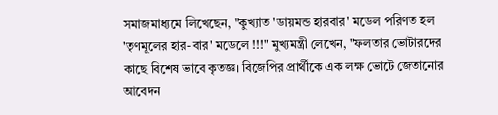সমাজমাধ্যমে লিখেছেন, "কুখ্যাত 'ডায়মন্ড হারবার' মডেল পরিণত হল 'তৃণমূলের হার-বার' মডেলে !!!" মুখ্যমন্ত্রী লেখেন, "ফলতার ভোটারদের কাছে বিশেষ ভাবে কৃতজ্ঞ। বিজেপির প্রার্থীকে এক লক্ষ ভোটে জেতানোর আবেদন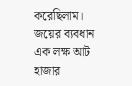করেছিলাম। জয়ের ব্যবধান এক লক্ষ আট হাজার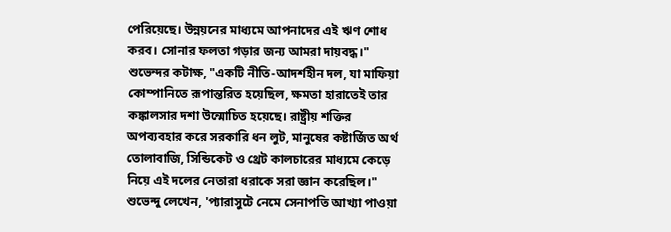পেরিয়েছে। উন্নয়নের মাধ্যমে আপনাদের এই ঋণ শোধ করব। সোনার ফলতা গড়ার জন্য আমরা দায়বদ্ধ।"
শুভেন্দর কটাক্ষ, "একটি নীতি-আদর্শহীন দল, যা মাফিয়া কোম্পানিতে রূপান্তরিত হয়েছিল, ক্ষমতা হারাতেই তার কঙ্কালসার দশা উন্মোচিত হয়েছে। রাষ্ট্রীয় শক্তির অপব্যবহার করে সরকারি ধন লুট, মানুষের কষ্টার্জিত অর্থ তোলাবাজি, সিন্ডিকেট ও থ্রেট কালচারের মাধ্যমে কেড়ে নিয়ে এই দলের নেতারা ধরাকে সরা জ্ঞান করেছিল।"
শুভেন্দু লেখেন, 'প্যারাসুটে নেমে সেনাপতি আখ্যা পাওয়া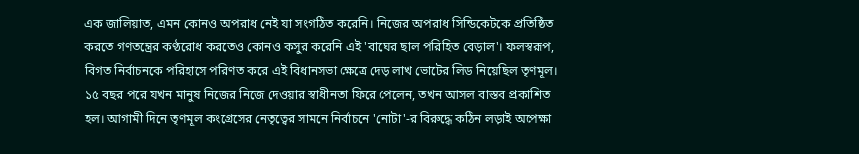এক জালিয়াত, এমন কোনও অপরাধ নেই যা সংগঠিত করেনি। নিজের অপরাধ সিন্ডিকেটকে প্রতিষ্ঠিত করতে গণতন্ত্রের কণ্ঠরোধ করতেও কোনও কসুর করেনি এই 'বাঘের ছাল পরিহিত বেড়াল'। ফলস্বরূপ, বিগত নির্বাচনকে পরিহাসে পরিণত করে এই বিধানসভা ক্ষেত্রে দেড় লাখ ভোটের লিড নিয়েছিল তৃণমূল। ১৫ বছর পরে যখন মানুষ নিজের নিজে দেওয়ার স্বাধীনতা ফিরে পেলেন, তখন আসল বাস্তব প্রকাশিত হল। আগামী দিনে তৃণমূল কংগ্রেসের নেতৃত্বের সামনে নির্বাচনে 'নোটা'-র বিরুদ্ধে কঠিন লড়াই অপেক্ষা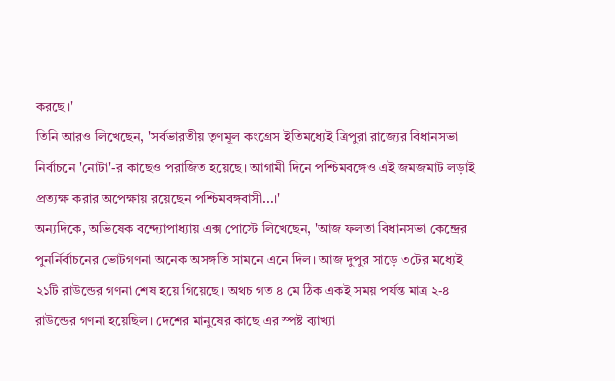করছে।'
তিনি আরও লিখেছেন, 'সর্বভারতীয় তৃণমূল কংগ্রেস ইতিমধ্যেই ত্রিপুরা রাজ্যের বিধানসভা নির্বাচনে 'নোটা'-র কাছেও পরাজিত হয়েছে। আগামী দিনে পশ্চিমবঙ্গেও এই জমজমাট লড়াই প্রত্যক্ষ করার অপেক্ষায় রয়েছেন পশ্চিমবঙ্গবাসী...।'
অন্যদিকে, অভিষেক বন্দ্যোপাধ্যায় এক্স পোস্টে লিখেছেন, 'আজ ফলতা বিধানসভা কেন্দ্রের পুনর্নির্বাচনের ভোটগণনা অনেক অসঙ্গতি সামনে এনে দিল। আজ দুপুর সাড়ে ৩টের মধ্যেই ২১টি রাউন্ডের গণনা শেষ হয়ে গিয়েছে। অথচ গত ৪ মে ঠিক একই সময় পর্যন্ত মাত্র ২-৪ রাউন্ডের গণনা হয়েছিল। দেশের মানুষের কাছে এর স্পষ্ট ব্যাখ্যা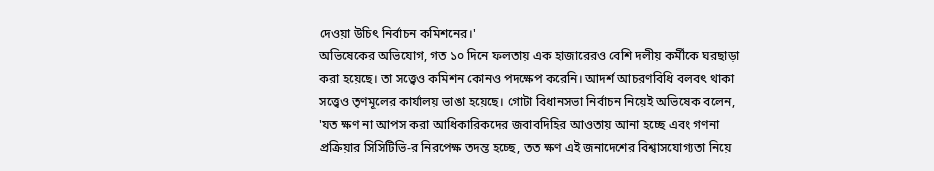দেওয়া উচিৎ নির্বাচন কমিশনের।'
অভিষেকের অভিযোগ, গত ১০ দিনে ফলতায় এক হাজারেরও বেশি দলীয় কর্মীকে ঘরছাড়া করা হয়েছে। তা সত্ত্বেও কমিশন কোনও পদক্ষেপ করেনি। আদর্শ আচরণবিধি বলবৎ থাকা সত্ত্বেও তৃণমূলের কার্যালয় ভাঙা হয়েছে। গোটা বিধানসভা নির্বাচন নিয়েই অভিষেক বলেন, 'যত ক্ষণ না আপস করা আধিকারিকদের জবাবদিহির আওতায় আনা হচ্ছে এবং গণনা প্রক্রিয়ার সিসিটিভি-র নিরপেক্ষ তদন্ত হচ্ছে, তত ক্ষণ এই জনাদেশের বিশ্বাসযোগ্যতা নিয়ে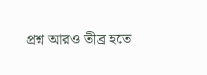প্রশ্ন আরও তীব্র হতে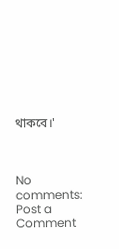থাকবে।'



No comments:
Post a Comment